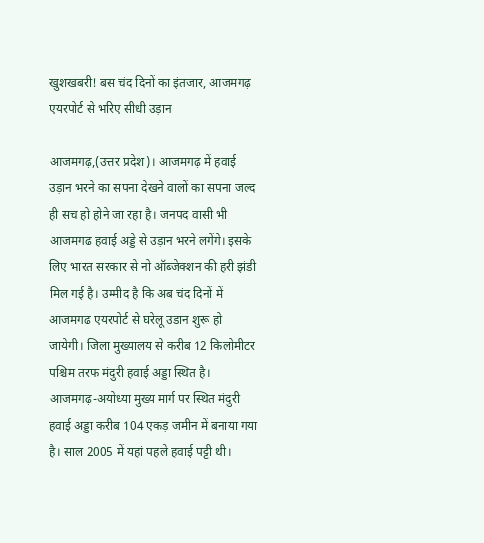खुशखबरी! बस चंद दिनों का इंतजार, आजमगढ़ एयरपोर्ट से भरिए सीधी उड़ान

आजमगढ़,(उत्तर प्रदेश)। आजमगढ़ में हवाई उड़ान भरने का सपना देखने वालों का सपना जल्द ही सच हो होने जा रहा है। जनपद वासी भी आजमगढ हवाई अड्डे से उड़ान भरने लगेंगे। इसके लिए भारत सरकार से नो ऑब्जेक्शन की हरी झंडी मिल गई है। उम्मीद है कि अब चंद दिनों में आजमगढ एयरपोर्ट से घरेलू उडान शुरू हो जायेगी। जिला मुख्यालय से करीब 12 किलोमीटर पश्चिम तरफ मंदुरी हवाई अड्डा स्थित है। आजमगढ़-अयोध्या मुख्य मार्ग पर स्थित मंदुरी हवाई अड्डा करीब 104 एकड़ जमीन में बनाया गया है। साल 2005 में यहां पहले हवाई पट्टी थी।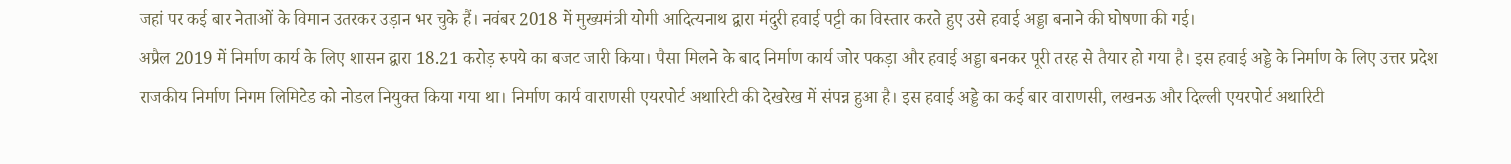जहां पर कई बार नेताओं के विमान उतरकर उड़ान भर चुके हैं। नवंबर 2018 में मुख्यमंत्री योगी आदित्यनाथ द्वारा मंदुरी हवाई पट्टी का विस्तार करते हुए उसे हवाई अड्डा बनाने की घोषणा की गई।
अप्रैल 2019 में निर्माण कार्य के लिए शासन द्वारा 18.21 करोड़ रुपये का बजट जारी किया। पैसा मिलने के बाद निर्माण कार्य जोर पकड़ा और हवाई अड्डा बनकर पूरी तरह से तैयार हो गया है। इस हवाई अड्डे के निर्माण के लिए उत्तर प्रदेश राजकीय निर्माण निगम लिमिटेड को नोडल नियुक्त किया गया था। निर्माण कार्य वाराणसी एयरपोर्ट अथारिटी की देखरेख में संपन्न हुआ है। इस हवाई अड्डे का कई बार वाराणसी, लखनऊ और दिल्ली एयरपोर्ट अथारिटी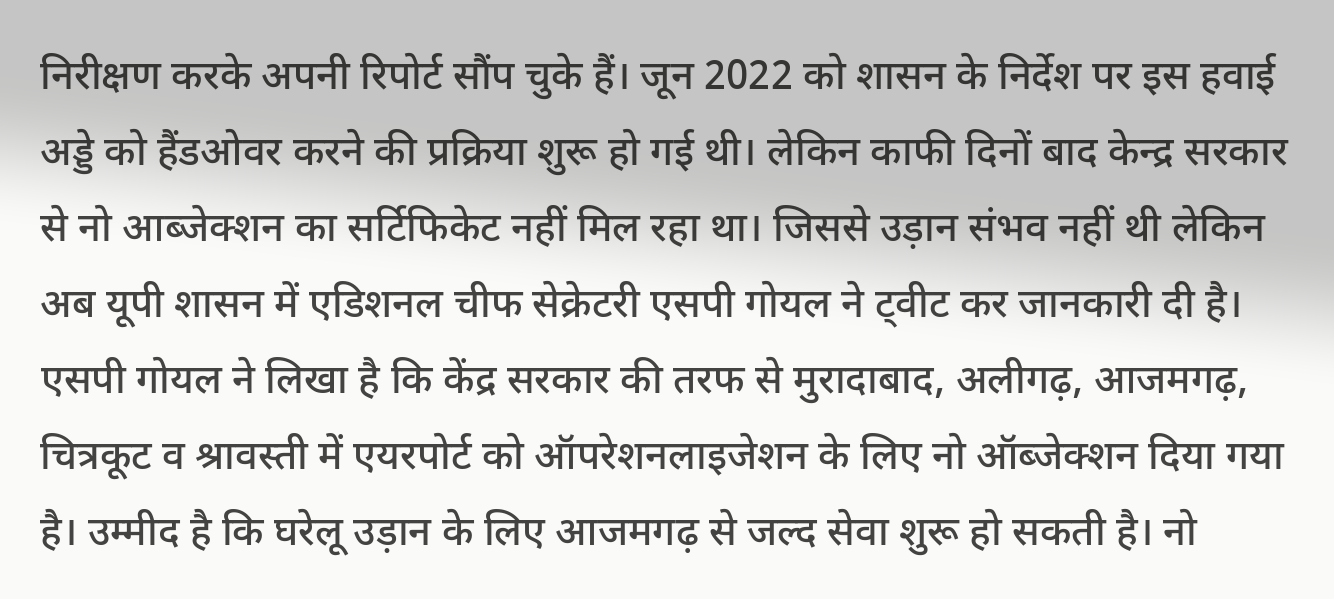निरीक्षण करके अपनी रिपोर्ट सौंप चुके हैं। जून 2022 को शासन के निर्देश पर इस हवाई अड्डे को हैंडओवर करने की प्रक्रिया शुरू हो गई थी। लेकिन काफी दिनों बाद केन्द्र सरकार से नो आब्जेक्शन का सर्टिफिकेट नहीं मिल रहा था। जिससे उड़ान संभव नहीं थी लेकिन अब यूपी शासन में एडिशनल चीफ सेक्रेटरी एसपी गोयल ने ट्वीट कर जानकारी दी है।
एसपी गोयल ने लिखा है कि केंद्र सरकार की तरफ से मुरादाबाद, अलीगढ़, आजमगढ़, चित्रकूट व श्रावस्ती में एयरपोर्ट को ऑपरेशनलाइजेशन के लिए नो ऑब्जेक्शन दिया गया है। उम्मीद है कि घरेलू उड़ान के लिए आजमगढ़ से जल्द सेवा शुरू हो सकती है। नो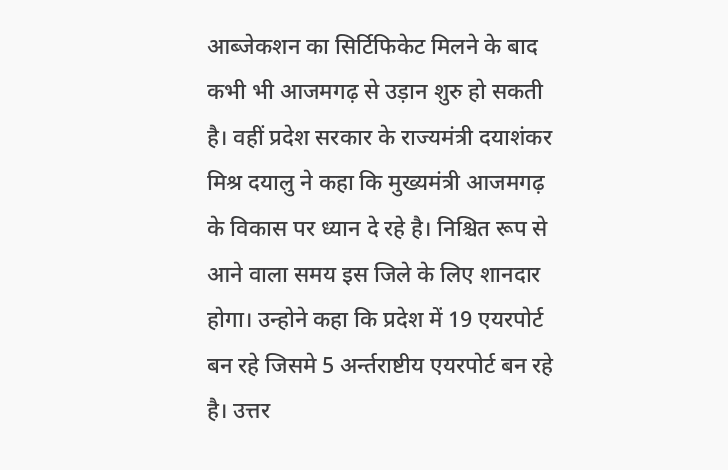आब्जेकशन का सिर्टिफिकेट मिलने के बाद कभी भी आजमगढ़ से उड़ान शुरु हो सकती है। वहीं प्रदेश सरकार के राज्यमंत्री दयाशंकर मिश्र दयालु ने कहा कि मुख्यमंत्री आजमगढ़ के विकास पर ध्यान दे रहे है। निश्चित रूप से आने वाला समय इस जिले के लिए शानदार होगा। उन्होने कहा कि प्रदेश में 19 एयरपोर्ट बन रहे जिसमे 5 अर्न्तराष्टीय एयरपोर्ट बन रहे है। उत्तर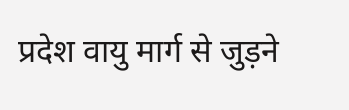प्रदेश वायु मार्ग से जुड़ने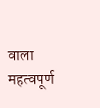वाला महत्वपूर्ण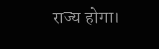राज्य होगा।